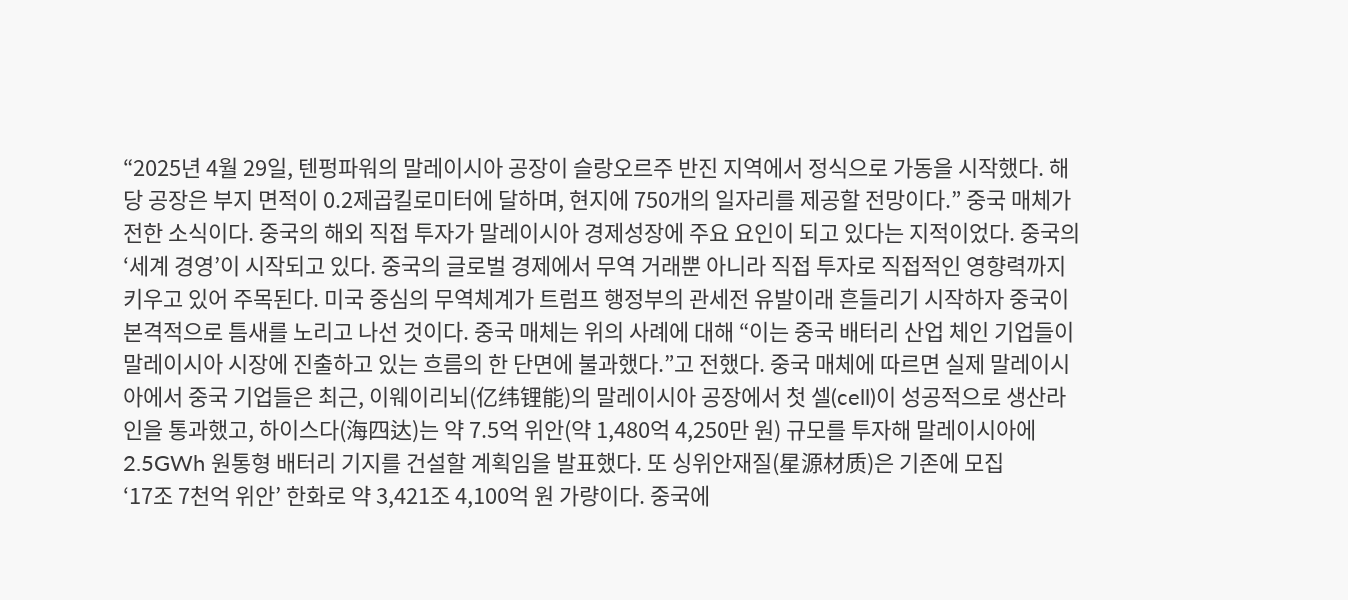“2025년 4월 29일, 텐펑파워의 말레이시아 공장이 슬랑오르주 반진 지역에서 정식으로 가동을 시작했다. 해당 공장은 부지 면적이 0.2제곱킬로미터에 달하며, 현지에 750개의 일자리를 제공할 전망이다.” 중국 매체가 전한 소식이다. 중국의 해외 직접 투자가 말레이시아 경제성장에 주요 요인이 되고 있다는 지적이었다. 중국의 ‘세계 경영’이 시작되고 있다. 중국의 글로벌 경제에서 무역 거래뿐 아니라 직접 투자로 직접적인 영향력까지 키우고 있어 주목된다. 미국 중심의 무역체계가 트럼프 행정부의 관세전 유발이래 흔들리기 시작하자 중국이 본격적으로 틈새를 노리고 나선 것이다. 중국 매체는 위의 사례에 대해 “이는 중국 배터리 산업 체인 기업들이 말레이시아 시장에 진출하고 있는 흐름의 한 단면에 불과했다.”고 전했다. 중국 매체에 따르면 실제 말레이시아에서 중국 기업들은 최근, 이웨이리뇌(亿纬锂能)의 말레이시아 공장에서 첫 셀(cell)이 성공적으로 생산라인을 통과했고, 하이스다(海四达)는 약 7.5억 위안(약 1,480억 4,250만 원) 규모를 투자해 말레이시아에 2.5GWh 원통형 배터리 기지를 건설할 계획임을 발표했다. 또 싱위안재질(星源材质)은 기존에 모집
‘17조 7천억 위안’ 한화로 약 3,421조 4,100억 원 가량이다. 중국에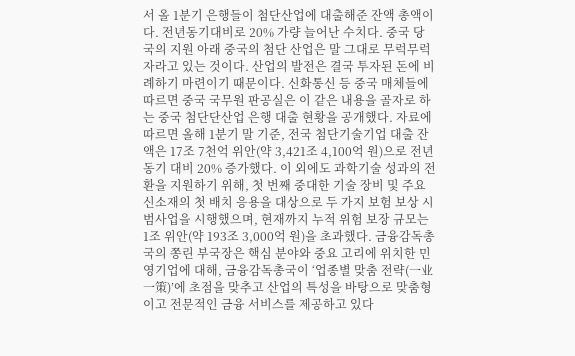서 올 1분기 은행들이 첨단산업에 대출해준 잔액 총액이다. 전년동기대비로 20% 가량 늘어난 수치다. 중국 당국의 지원 아래 중국의 첨단 산업은 말 그대로 무럭무럭 자라고 있는 것이다. 산업의 발전은 결국 투자된 돈에 비례하기 마련이기 때문이다. 신화통신 등 중국 매체들에 따르면 중국 국무원 판공실은 이 같은 내용을 골자로 하는 중국 첨단단산업 은행 대출 현황을 공개했다. 자료에 따르면 올해 1분기 말 기준, 전국 첨단기술기업 대출 잔액은 17조 7천억 위안(약 3,421조 4,100억 원)으로 전년 동기 대비 20% 증가했다. 이 외에도 과학기술 성과의 전환을 지원하기 위해, 첫 번째 중대한 기술 장비 및 주요 신소재의 첫 배치 응용을 대상으로 두 가지 보험 보상 시범사업을 시행했으며, 현재까지 누적 위험 보장 규모는 1조 위안(약 193조 3,000억 원)을 초과했다. 금융감독총국의 쫑린 부국장은 핵심 분야와 중요 고리에 위치한 민영기업에 대해, 금융감독총국이 ‘업종별 맞춤 전략(一业一策)’에 초점을 맞추고 산업의 특성을 바탕으로 맞춤형이고 전문적인 금융 서비스를 제공하고 있다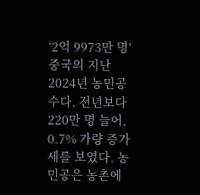‘2억 9973만 명’ 중국의 지난 2024년 농민공 수다. 전년보다 220만 명 늘어, 0.7% 가량 증가세를 보였다. 농민공은 농촌에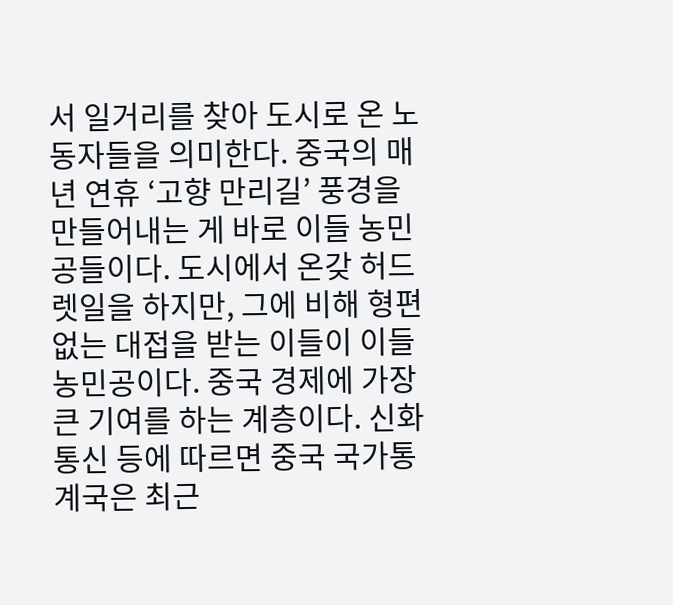서 일거리를 찾아 도시로 온 노동자들을 의미한다. 중국의 매년 연휴 ‘고향 만리길’ 풍경을 만들어내는 게 바로 이들 농민공들이다. 도시에서 온갖 허드렛일을 하지만, 그에 비해 형편없는 대접을 받는 이들이 이들 농민공이다. 중국 경제에 가장 큰 기여를 하는 계층이다. 신화통신 등에 따르면 중국 국가통계국은 최근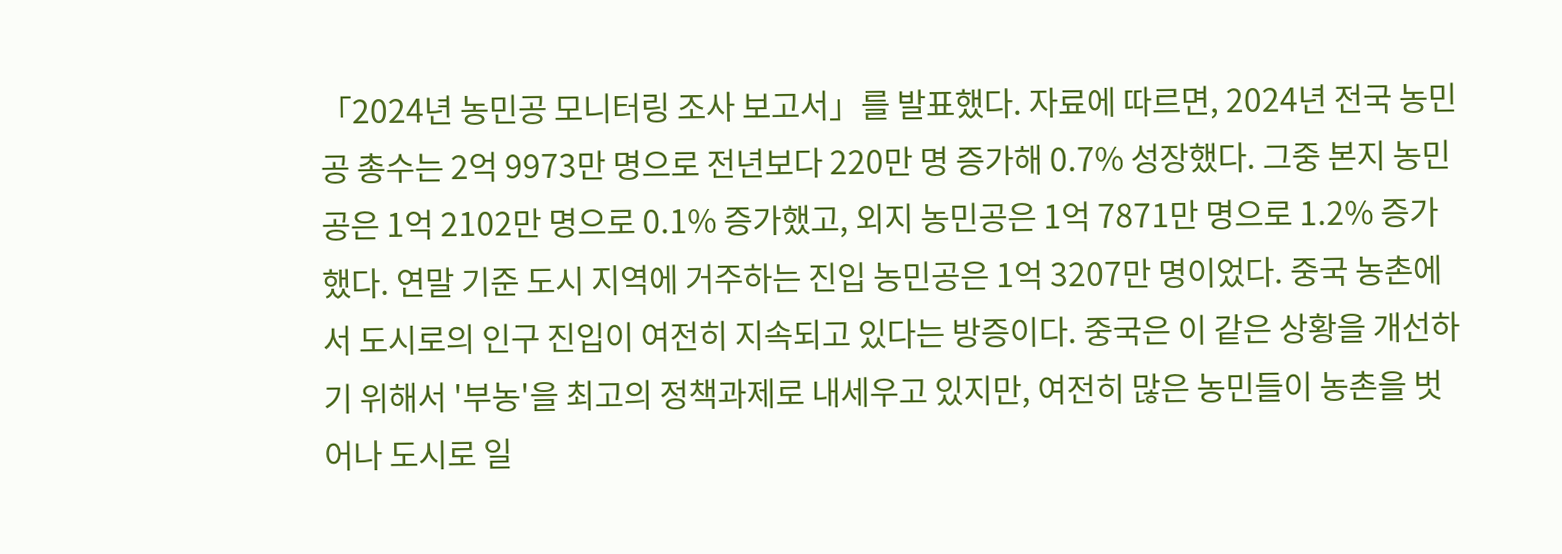「2024년 농민공 모니터링 조사 보고서」를 발표했다. 자료에 따르면, 2024년 전국 농민공 총수는 2억 9973만 명으로 전년보다 220만 명 증가해 0.7% 성장했다. 그중 본지 농민공은 1억 2102만 명으로 0.1% 증가했고, 외지 농민공은 1억 7871만 명으로 1.2% 증가했다. 연말 기준 도시 지역에 거주하는 진입 농민공은 1억 3207만 명이었다. 중국 농촌에서 도시로의 인구 진입이 여전히 지속되고 있다는 방증이다. 중국은 이 같은 상황을 개선하기 위해서 '부농'을 최고의 정책과제로 내세우고 있지만, 여전히 많은 농민들이 농촌을 벗어나 도시로 일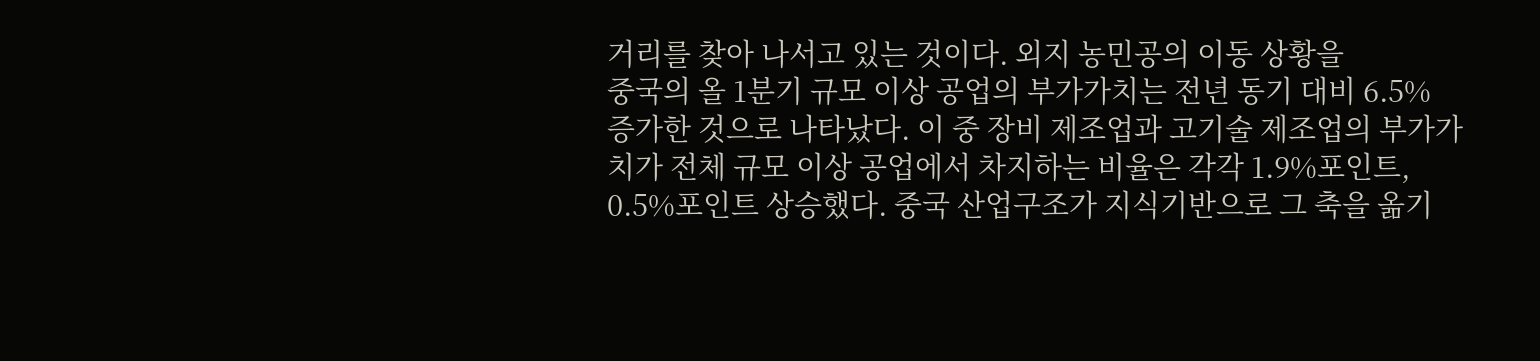거리를 찾아 나서고 있는 것이다. 외지 농민공의 이동 상황을
중국의 올 1분기 규모 이상 공업의 부가가치는 전년 동기 대비 6.5% 증가한 것으로 나타났다. 이 중 장비 제조업과 고기술 제조업의 부가가치가 전체 규모 이상 공업에서 차지하는 비율은 각각 1.9%포인트, 0.5%포인트 상승했다. 중국 산업구조가 지식기반으로 그 축을 옮기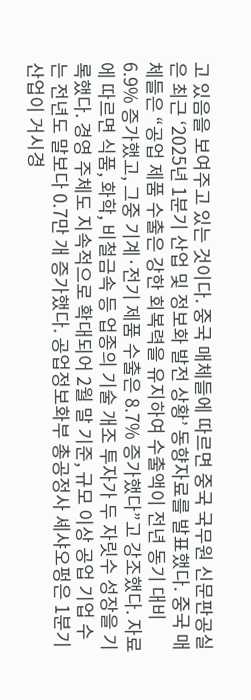고 있음을 보여주고 있는 것이다. 중국 매체들에 따르면 중국 국무원 신문판공실은 최근 ‘2025년 1분기 산업 및 정보화 발전 상황’ 동향자료를 발표했다. 중국 매체들은 “공업 제품 수출은 강한 회복력을 유지하여 수출액이 전년 동기 대비 6.9% 증가했고, 그중 기계·전기 제품 수출은 8.7% 증가했다”고 강조했다. 자료에 따르면 식품, 화학, 비철금속 등 업종의 기술 개조 투자가 두 자릿수 성장을 기록했다. 경영 주체도 지속적으로 확대되어 2월 말 기준, 규모 이상 공업 기업 수는 전년도 말보다 0.7만 개 증가했다. 공업정보화부 총공정사 셰샤오펑은 1분기 산업이 거시경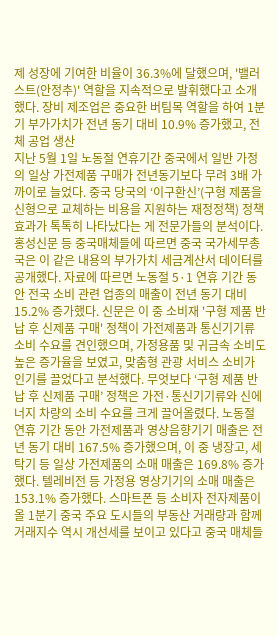제 성장에 기여한 비율이 36.3%에 달했으며, '밸러스트(안정추)' 역할을 지속적으로 발휘했다고 소개했다. 장비 제조업은 중요한 버팀목 역할을 하여 1분기 부가가치가 전년 동기 대비 10.9% 증가했고, 전체 공업 생산
지난 5월 1일 노동절 연휴기간 중국에서 일반 가정의 일상 가전제품 구매가 전년동기보다 무려 3배 가까이로 늘었다. 중국 당국의 ‘이구환신’(구형 제품을 신형으로 교체하는 비용을 지원하는 재정정책) 정책 효과가 톡톡히 나타났다는 게 전문가들의 분석이다. 홍성신문 등 중국매체들에 따르면 중국 국가세무총국은 이 같은 내용의 부가가치 세금계산서 데이터를 공개했다. 자료에 따르면 노동절 5·1 연휴 기간 동안 전국 소비 관련 업종의 매출이 전년 동기 대비 15.2% 증가했다. 신문은 이 중 소비재 '구형 제품 반납 후 신제품 구매' 정책이 가전제품과 통신기기류 소비 수요를 견인했으며, 가정용품 및 귀금속 소비도 높은 증가율을 보였고, 맞춤형 관광 서비스 소비가 인기를 끌었다고 분석했다. 무엇보다 ‘구형 제품 반납 후 신제품 구매’ 정책은 가전·통신기기류와 신에너지 차량의 소비 수요를 크게 끌어올렸다. 노동절 연휴 기간 동안 가전제품과 영상음향기기 매출은 전년 동기 대비 167.5% 증가했으며, 이 중 냉장고, 세탁기 등 일상 가전제품의 소매 매출은 169.8% 증가했다. 텔레비전 등 가정용 영상기기의 소매 매출은 153.1% 증가했다. 스마트폰 등 소비자 전자제품이
올 1분기 중국 주요 도시들의 부동산 거래량과 함께 거래지수 역시 개선세를 보이고 있다고 중국 매체들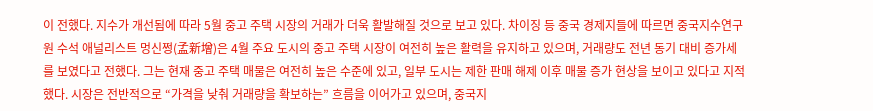이 전했다. 지수가 개선됨에 따라 5월 중고 주택 시장의 거래가 더욱 활발해질 것으로 보고 있다. 차이징 등 중국 경제지들에 따르면 중국지수연구원 수석 애널리스트 멍신쩡(孟新增)은 4월 주요 도시의 중고 주택 시장이 여전히 높은 활력을 유지하고 있으며, 거래량도 전년 동기 대비 증가세를 보였다고 전했다. 그는 현재 중고 주택 매물은 여전히 높은 수준에 있고, 일부 도시는 제한 판매 해제 이후 매물 증가 현상을 보이고 있다고 지적했다. 시장은 전반적으로 “가격을 낮춰 거래량을 확보하는” 흐름을 이어가고 있으며, 중국지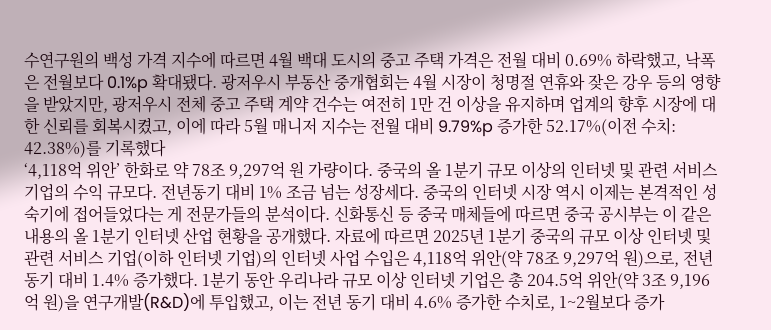수연구원의 백성 가격 지수에 따르면 4월 백대 도시의 중고 주택 가격은 전월 대비 0.69% 하락했고, 낙폭은 전월보다 0.1%p 확대됐다. 광저우시 부동산 중개협회는 4월 시장이 청명절 연휴와 잦은 강우 등의 영향을 받았지만, 광저우시 전체 중고 주택 계약 건수는 여전히 1만 건 이상을 유지하며 업계의 향후 시장에 대한 신뢰를 회복시켰고, 이에 따라 5월 매니저 지수는 전월 대비 9.79%p 증가한 52.17%(이전 수치: 42.38%)를 기록했다
‘4,118억 위안’ 한화로 약 78조 9,297억 원 가량이다. 중국의 올 1분기 규모 이상의 인터넷 및 관련 서비스 기업의 수익 규모다. 전년동기 대비 1% 조금 넘는 성장세다. 중국의 인터넷 시장 역시 이제는 본격적인 성숙기에 접어들었다는 게 전문가들의 분석이다. 신화통신 등 중국 매체들에 따르면 중국 공시부는 이 같은 내용의 올 1분기 인터넷 산업 현황을 공개했다. 자료에 따르면 2025년 1분기 중국의 규모 이상 인터넷 및 관련 서비스 기업(이하 인터넷 기업)의 인터넷 사업 수입은 4,118억 위안(약 78조 9,297억 원)으로, 전년 동기 대비 1.4% 증가했다. 1분기 동안 우리나라 규모 이상 인터넷 기업은 총 204.5억 위안(약 3조 9,196억 원)을 연구개발(R&D)에 투입했고, 이는 전년 동기 대비 4.6% 증가한 수치로, 1~2월보다 증가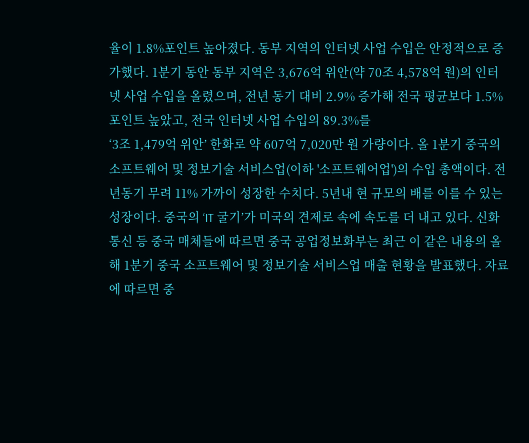율이 1.8%포인트 높아졌다. 동부 지역의 인터넷 사업 수입은 안정적으로 증가했다. 1분기 동안 동부 지역은 3,676억 위안(약 70조 4,578억 원)의 인터넷 사업 수입을 올렸으며, 전년 동기 대비 2.9% 증가해 전국 평균보다 1.5%포인트 높았고, 전국 인터넷 사업 수입의 89.3%를
‘3조 1,479억 위안’ 한화로 약 607억 7,020만 원 가량이다. 올 1분기 중국의 소프트웨어 및 정보기술 서비스업(이하 '소프트웨어업')의 수입 총액이다. 전년동기 무려 11% 가까이 성장한 수치다. 5년내 현 규모의 배를 이를 수 있는 성장이다. 중국의 ‘IT 굴기’가 미국의 견제로 속에 속도를 더 내고 있다. 신화통신 등 중국 매체들에 따르면 중국 공업정보화부는 최근 이 같은 내용의 올해 1분기 중국 소프트웨어 및 정보기술 서비스업 매출 현황을 발표했다. 자료에 따르면 중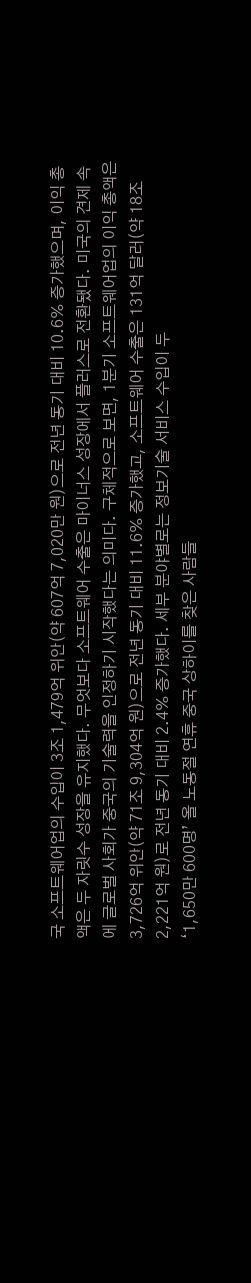국 소프트웨어업의 수입이 3조 1,479억 위안(약 607억 7,020만 원)으로 전년 동기 대비 10.6% 증가했으며, 이익 총액은 두 자릿수 성장을 유지했다. 무엇보다 소프트웨어 수출은 마이너스 성장에서 플러스로 전환됐다. 미국의 견제 속에 글로벌 사회가 중국의 기술력을 인정하기 시작했다는 의미다. 구체적으로 보면, 1분기 소프트웨어업의 이익 총액은 3,726억 위안(약 71조 9,304억 원)으로 전년 동기 대비 11.6% 증가했고, 소프트웨어 수출은 131억 달러(약 18조 2,221억 원)로 전년 동기 대비 2.4% 증가했다. 세부 분야별로는 정보기술 서비스 수입이 두
‘1,650만 600명’ 올 노동절 연휴 중국 상하이를 찾은 사람들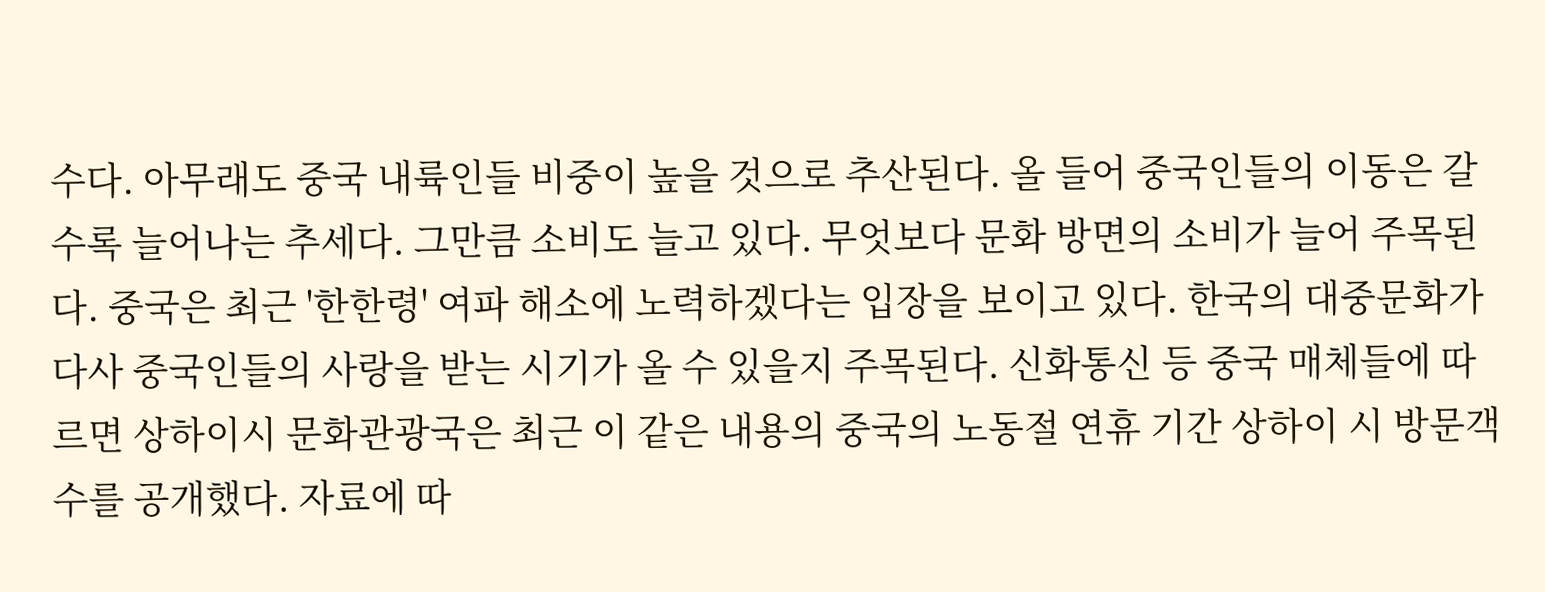수다. 아무래도 중국 내륙인들 비중이 높을 것으로 추산된다. 올 들어 중국인들의 이동은 갈수록 늘어나는 추세다. 그만큼 소비도 늘고 있다. 무엇보다 문화 방면의 소비가 늘어 주목된다. 중국은 최근 '한한령' 여파 해소에 노력하겠다는 입장을 보이고 있다. 한국의 대중문화가 다사 중국인들의 사랑을 받는 시기가 올 수 있을지 주목된다. 신화통신 등 중국 매체들에 따르면 상하이시 문화관광국은 최근 이 같은 내용의 중국의 노동절 연휴 기간 상하이 시 방문객 수를 공개했다. 자료에 따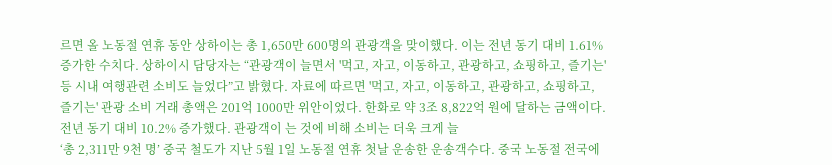르면 올 노동절 연휴 동안 상하이는 총 1,650만 600명의 관광객을 맞이했다. 이는 전년 동기 대비 1.61% 증가한 수치다. 상하이시 담당자는 “관광객이 늘면서 '먹고, 자고, 이동하고, 관광하고, 쇼핑하고, 즐기는' 등 시내 여행관련 소비도 늘었다”고 밝혔다. 자료에 따르면 '먹고, 자고, 이동하고, 관광하고, 쇼핑하고, 즐기는' 관광 소비 거래 총액은 201억 1000만 위안이었다. 한화로 약 3조 8,822억 원에 달하는 금액이다. 전년 동기 대비 10.2% 증가했다. 관광객이 는 것에 비해 소비는 더욱 크게 늘
‘총 2,311만 9천 명’ 중국 철도가 지난 5월 1일 노동절 연휴 첫날 운송한 운송객수다. 중국 노동절 전국에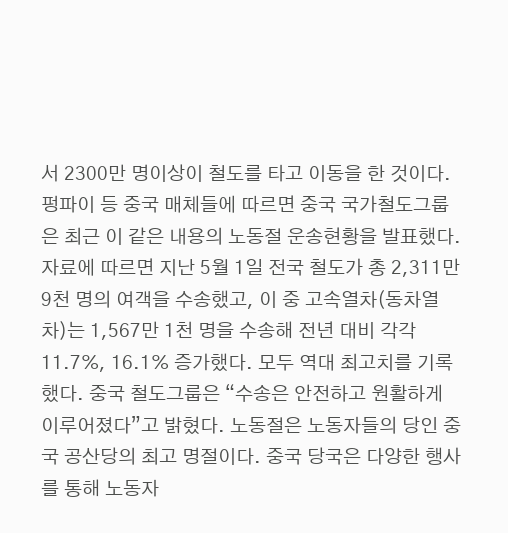서 2300만 명이상이 철도를 타고 이동을 한 것이다. 펑파이 등 중국 매체들에 따르면 중국 국가철도그룹은 최근 이 같은 내용의 노동절 운송현황을 발표했다. 자료에 따르면 지난 5월 1일 전국 철도가 총 2,311만 9천 명의 여객을 수송했고, 이 중 고속열차(동차열차)는 1,567만 1천 명을 수송해 전년 대비 각각 11.7%, 16.1% 증가했다. 모두 역대 최고치를 기록했다. 중국 철도그룹은 “수송은 안전하고 원활하게 이루어졌다”고 밝혔다. 노동절은 노동자들의 당인 중국 공산당의 최고 명절이다. 중국 당국은 다양한 행사를 통해 노동자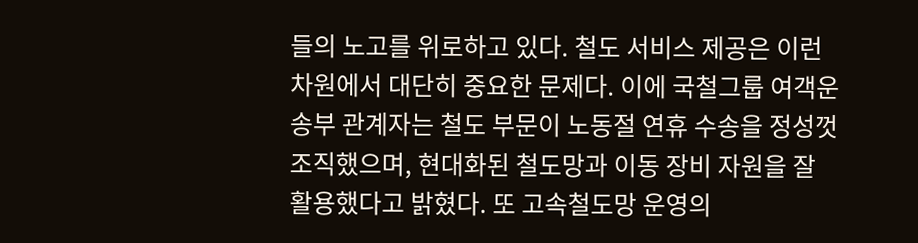들의 노고를 위로하고 있다. 철도 서비스 제공은 이런 차원에서 대단히 중요한 문제다. 이에 국철그룹 여객운송부 관계자는 철도 부문이 노동절 연휴 수송을 정성껏 조직했으며, 현대화된 철도망과 이동 장비 자원을 잘 활용했다고 밝혔다. 또 고속철도망 운영의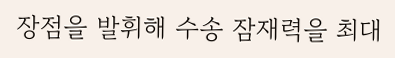장점을 발휘해 수송 잠재력을 최대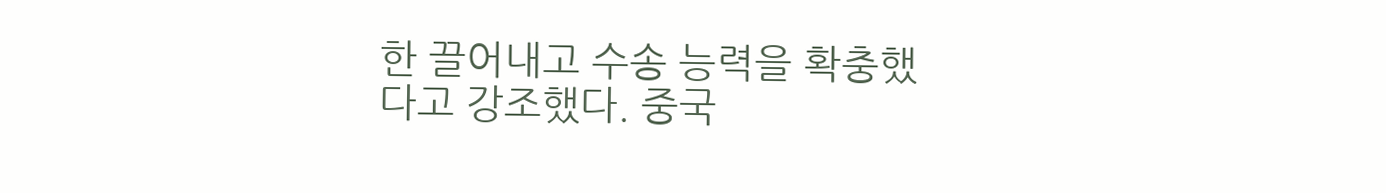한 끌어내고 수송 능력을 확충했다고 강조했다. 중국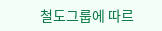철도그룹에 따르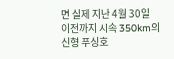면 실제 지난 4월 30일 이전까지 시속 350km의 신형 푸싱호